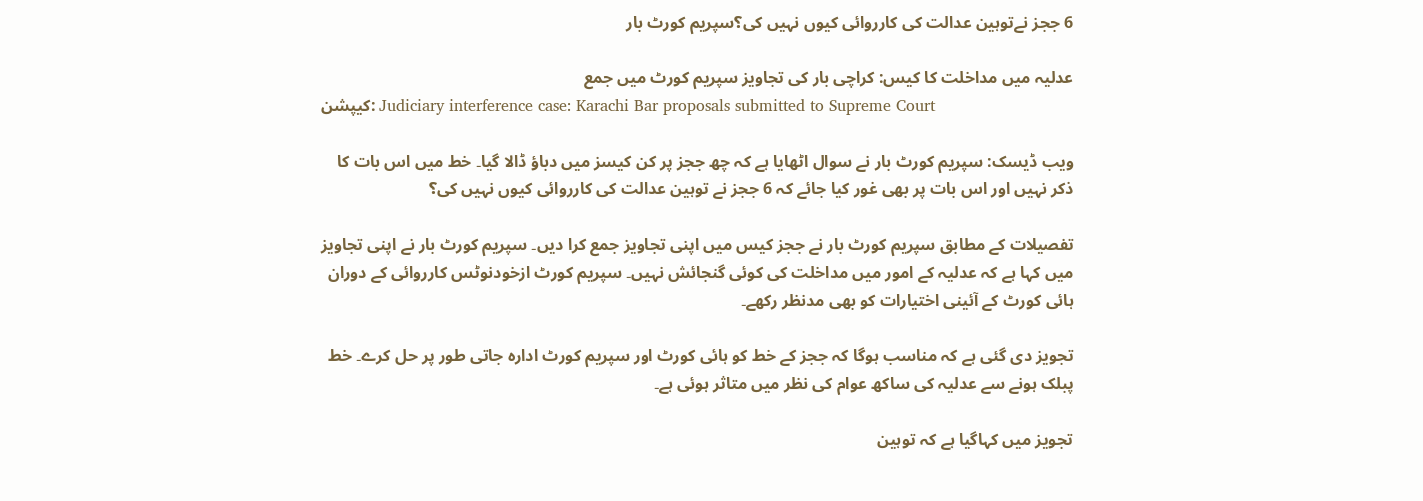6 ججز نےتوہین عدالت کی کارروائی کیوں نہیں کی؟سپریم کورٹ بار

عدلیہ میں مداخلت کا کیس: کراچی بار کی تجاویز سپریم کورٹ میں جمع
کیپشن: Judiciary interference case: Karachi Bar proposals submitted to Supreme Court

ویب ڈیسک: سپریم کورٹ بار نے سوال اٹھایا ہے کہ چھ ججز پر کن کیسز میں دباؤ ڈالا گیا۔ خط میں اس بات کا ذکر نہیں اور اس بات پر بھی غور کیا جائے کہ 6 ججز نے توہین عدالت کی کارروائی کیوں نہیں کی؟

تفصیلات کے مطابق سپریم کورٹ بار نے ججز کیس میں اپنی تجاویز جمع کرا دیں۔ سپریم کورٹ بار نے اپنی تجاویز میں کہا ہے کہ عدلیہ کے امور میں مداخلت کی کوئی گنجائش نہیں۔ سپریم کورٹ ازخودنوٹس کارروائی کے دوران ہائی کورٹ کے آئینی اختیارات کو بھی مدنظر رکھے۔

تجویز دی گئی ہے کہ مناسب ہوگا کہ ججز کے خط کو ہائی کورٹ اور سپریم کورٹ ادارہ جاتی طور پر حل کرے۔ خط پبلک ہونے سے عدلیہ کی ساکھ عوام کی نظر میں متاثر ہوئی ہے۔

تجویز میں کہاگیا ہے کہ توہین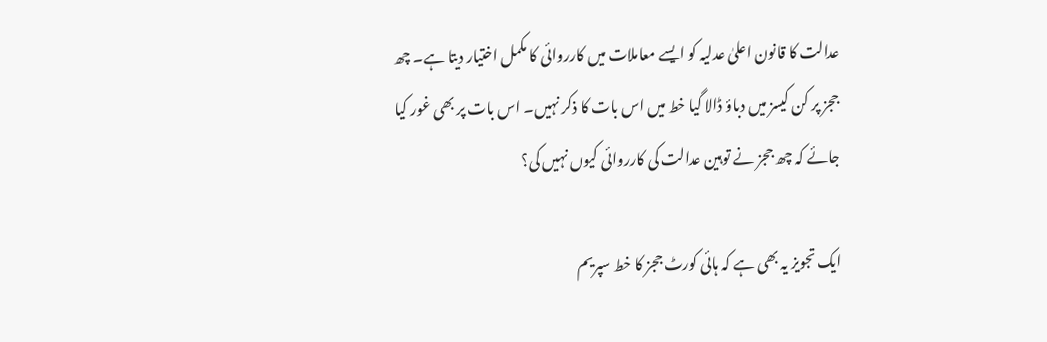عدالت کا قانون اعلیٰ عدلیہ کو ایسے معاملات میں کارروائی کا مکمل اختیار دیتا ہے۔ چھ ججز پر کن کیسز میں دباؤ ڈالا گیا خط میں اس بات کا ذکر نہیں۔ اس بات پر بھی غور کیا جائے کہ چھ ججز نے توہین عدالت کی کارروائی کیوں نہیں کی؟

ایک تجویز یہ بھی ہے کہ ہائی کورٹ ججز کا خط سپریم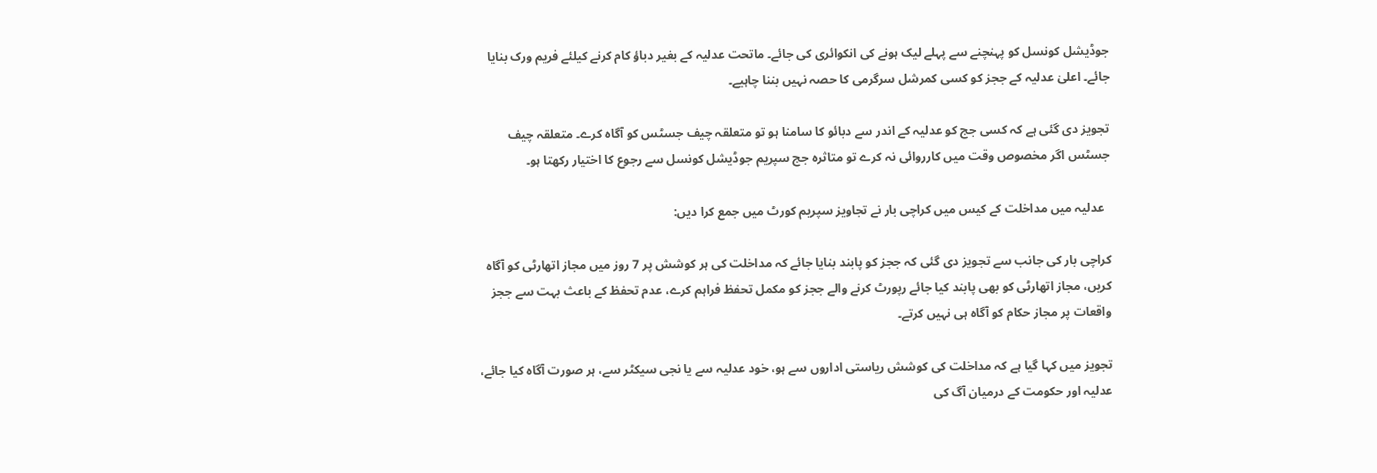جوڈیشل کونسل کو پہنچنے سے پہلے لیک ہونے کی انکوائری کی جائے۔ ماتحت عدلیہ کے بغیر دباؤ کام کرنے کیلئے فریم ورک بنایا جائے۔ اعلیٰ عدلیہ کے ججز کو کسی کمرشل سرگرمی کا حصہ نہیں بننا چاہیے۔

تجویز دی گئی ہے کہ کسی جج کو عدلیہ کے اندر سے دبائو کا سامنا ہو تو متعلقہ چیف جسٹس کو آگاہ کرے۔ متعلقہ چیف جسٹس اگر مخصوص وقت میں کارروائی نہ کرے تو متاثرہ جج سپریم جوڈیشل کونسل سے رجوع کا اختیار رکھتا ہو۔

  عدلیہ میں مداخلت کے کیس میں کراچی بار نے تجاویز سپریم کورٹ میں جمع کرا دیں:

کراچی بار کی جانب سے تجویز دی گئی کہ ججز کو پابند بنایا جائے کہ مداخلت کی ہر کوشش پر 7 روز میں مجاز اتھارٹی کو آگاہ کریں، مجاز اتھارٹی کو بھی پابند کیا جائے رپورٹ کرنے والے ججز کو مکمل تحفظ فراہم کرے، عدم تحفظ کے باعث بہت سے ججز واقعات پر مجاز حکام کو آگاہ ہی نہیں کرتے۔

تجویز میں کہا گیا ہے کہ مداخلت کی کوشش ریاستی اداروں سے ہو، خود عدلیہ سے یا نجی سیکٹر سے، ہر صورت آگاہ کیا جائے، عدلیہ اور حکومت کے درمیان آگ کی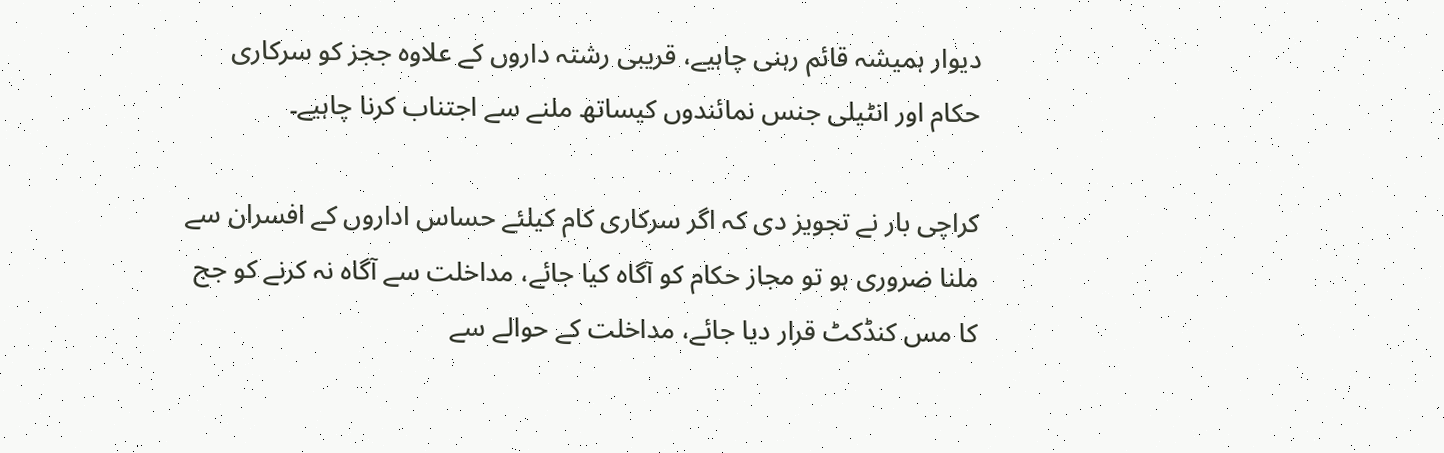دیوار ہمیشہ قائم رہنی چاہیے، قریبی رشتہ داروں کے علاوہ ججز کو سرکاری حکام اور انٹیلی جنس نمائندوں کیساتھ ملنے سے اجتناب کرنا چاہیے۔

کراچی بار نے تجویز دی کہ اگر سرکاری کام کیلئے حساس اداروں کے افسران سے ملنا ضروری ہو تو مجاز حکام کو آگاہ کیا جائے، مداخلت سے آگاہ نہ کرنے کو جج کا مس کنڈکٹ قرار دیا جائے، مداخلت کے حوالے سے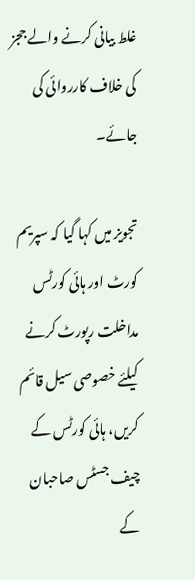غلط بیانی کرنے والے ججز کی خلاف کارروائی کی جائے۔

تجویز میں کہا گیا کہ سپریم کورٹ اور ہائی کورٹس مداخلت رپورٹ کرنے کیلئے خصوصی سیل قائم کریں، ہائی کورٹس کے چیف جسٹس صاحبان کے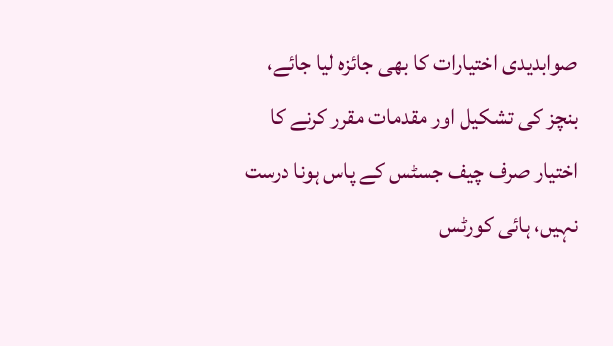صوابدیدی اختیارات کا بھی جائزہ لیا جائے، بنچز کی تشکیل اور مقدمات مقرر کرنے کا اختیار صرف چیف جسٹس کے پاس ہونا درست نہیں، ہائی کورٹس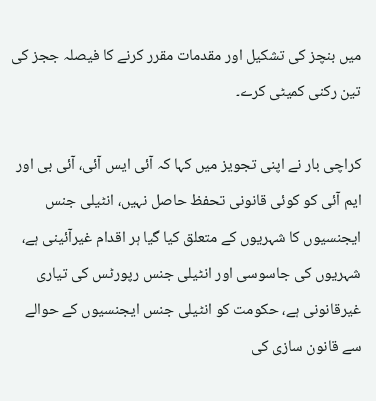میں بنچز کی تشکیل اور مقدمات مقرر کرنے کا فیصلہ ججز کی تین رکنی کمیٹی کرے۔

کراچی بار نے اپنی تجویز میں کہا کہ آئی ایس آئی، آئی بی اور ایم آئی کو کوئی قانونی تحفظ حاصل نہیں، انٹیلی جنس ایجنسیوں کا شہریوں کے متعلق کیا گیا ہر اقدام غیرآئینی ہے، شہریوں کی جاسوسی اور انٹیلی جنس رپورٹس کی تیاری غیرقانونی ہے، حکومت کو انٹیلی جنس ایجنسیوں کے حوالے سے قانون سازی کی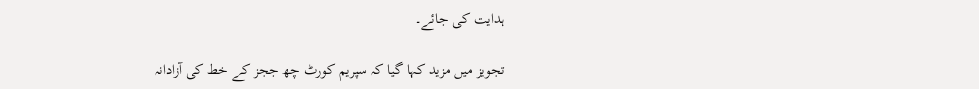ہدایت کی جائے۔

تجویز میں مزید کہا گیا کہ سپریم کورٹ چھ ججز کے خط کی آزادانہ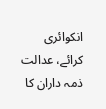انکوائری کرائے، عدالت ذمہ داران کا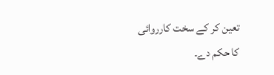تعین کر کے سخت کارروائی کا حکم دے۔